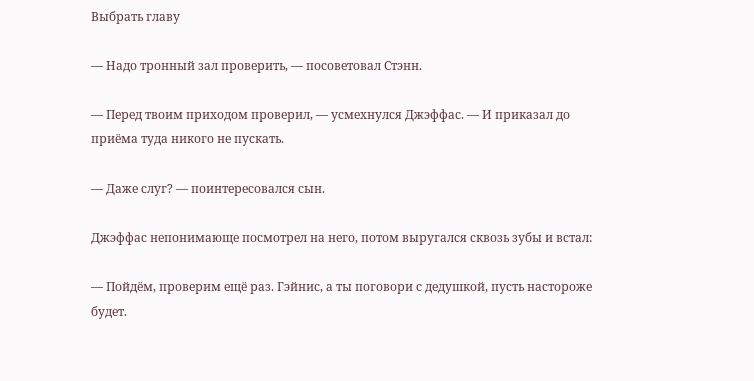Выбрать главу

— Надо тронный зал проверить, — посоветовал Стэнн.

— Перед твоим приходом проверил, — усмехнулся Джэффас. — И приказал до приёма туда никого не пускать.

— Даже слуг? — поинтересовался сын.

Джэффас непонимающе посмотрел на него, потом выругался сквозь зубы и встал:

— Пойдём, проверим ещё раз. Гэйнис, а ты поговори с дедушкой, пусть настороже будет.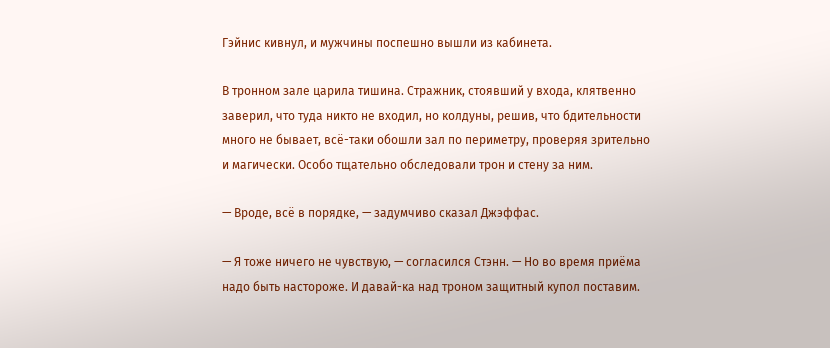Гэйнис кивнул, и мужчины поспешно вышли из кабинета.

В тронном зале царила тишина. Стражник, стоявший у входа, клятвенно заверил, что туда никто не входил, но колдуны, решив, что бдительности много не бывает, всё-таки обошли зал по периметру, проверяя зрительно и магически. Особо тщательно обследовали трон и стену за ним.

— Вроде, всё в порядке, — задумчиво сказал Джэффас.

— Я тоже ничего не чувствую, — согласился Стэнн. — Но во время приёма надо быть настороже. И давай-ка над троном защитный купол поставим.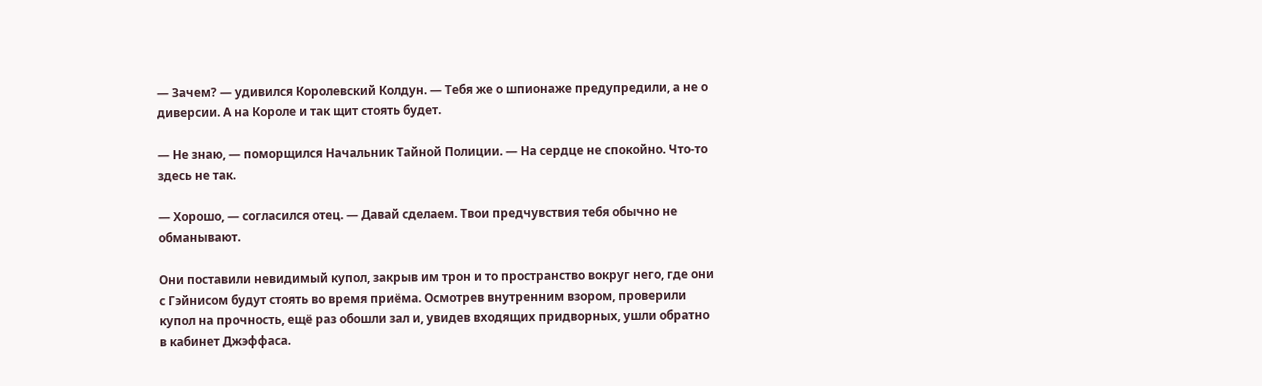— Зачем? — удивился Королевский Колдун. — Тебя же о шпионаже предупредили, а не о диверсии. А на Короле и так щит стоять будет.

— Не знаю, — поморщился Начальник Тайной Полиции. — На сердце не спокойно. Что-то здесь не так.

— Хорошо, — согласился отец. — Давай сделаем. Твои предчувствия тебя обычно не обманывают.

Они поставили невидимый купол, закрыв им трон и то пространство вокруг него, где они с Гэйнисом будут стоять во время приёма. Осмотрев внутренним взором, проверили купол на прочность, ещё раз обошли зал и, увидев входящих придворных, ушли обратно в кабинет Джэффаса.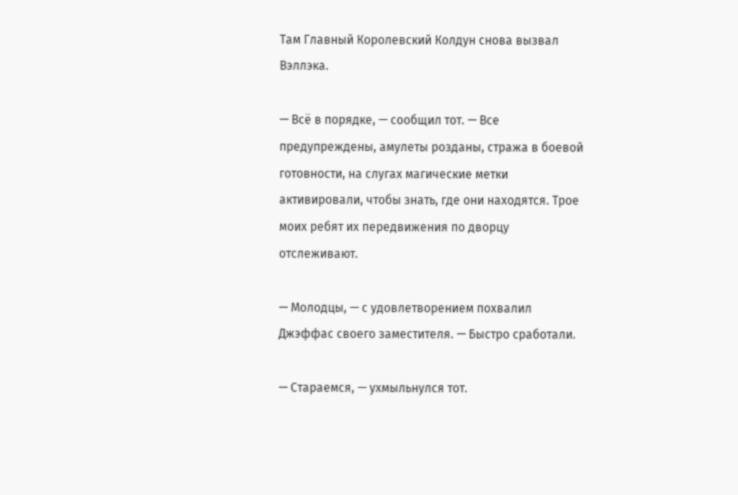Там Главный Королевский Колдун снова вызвал Вэллэка.

— Всё в порядке, — сообщил тот. — Все предупреждены, амулеты розданы, стража в боевой готовности, на слугах магические метки активировали, чтобы знать, где они находятся. Трое моих ребят их передвижения по дворцу отслеживают.

— Молодцы, — с удовлетворением похвалил Джэффас своего заместителя. — Быстро сработали.

— Стараемся, — ухмыльнулся тот.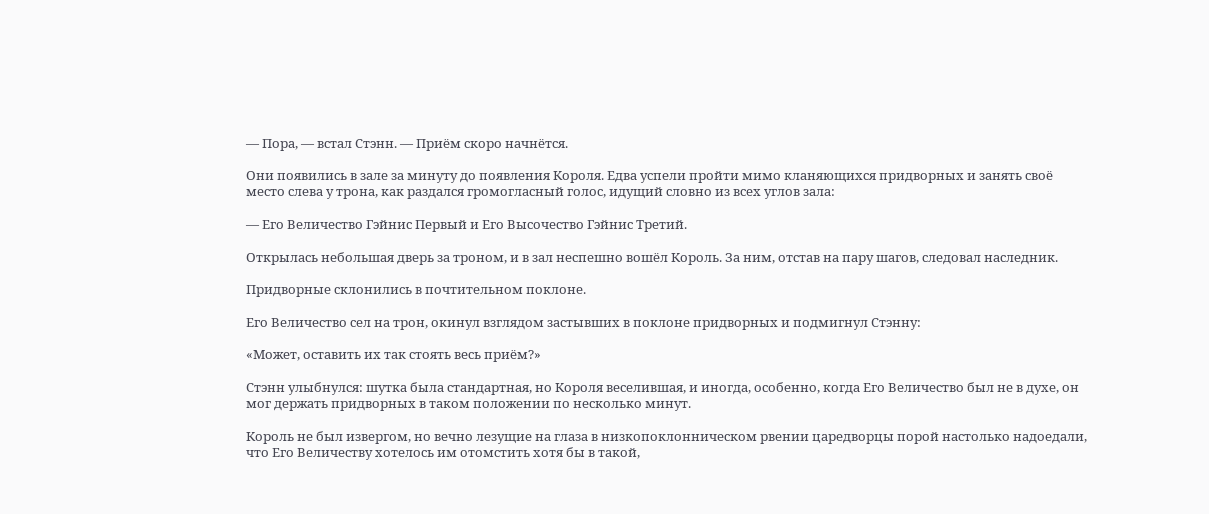— Пора, — встал Стэнн. — Приём скоро начнётся.

Они появились в зале за минуту до появления Короля. Едва успели пройти мимо кланяющихся придворных и занять своё место слева у трона, как раздался громогласный голос, идущий словно из всех углов зала:

— Его Величество Гэйнис Первый и Его Высочество Гэйнис Третий.

Открылась небольшая дверь за троном, и в зал неспешно вошёл Король. За ним, отстав на пару шагов, следовал наследник.

Придворные склонились в почтительном поклоне.

Его Величество сел на трон, окинул взглядом застывших в поклоне придворных и подмигнул Стэнну:

«Может, оставить их так стоять весь приём?»

Стэнн улыбнулся: шутка была стандартная, но Короля веселившая, и иногда, особенно, когда Его Величество был не в духе, он мог держать придворных в таком положении по несколько минут.

Король не был извергом, но вечно лезущие на глаза в низкопоклонническом рвении царедворцы порой настолько надоедали, что Его Величеству хотелось им отомстить хотя бы в такой,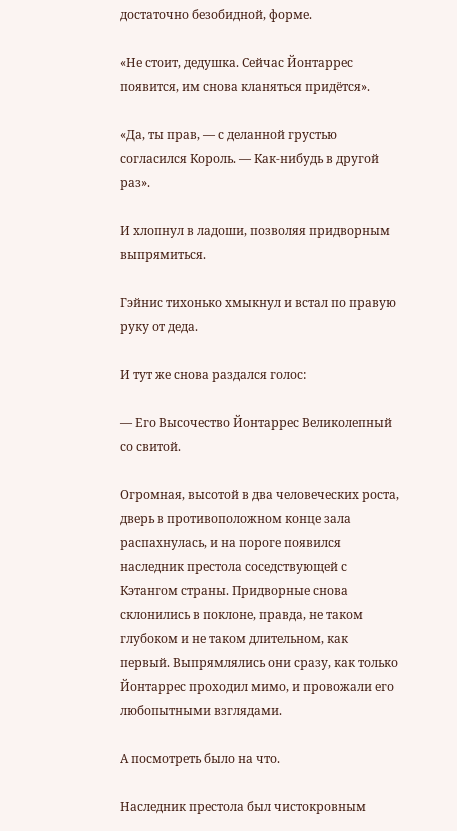достаточно безобидной, форме.

«Не стоит, дедушка. Сейчас Йонтаррес появится, им снова кланяться придётся».

«Да, ты прав, — с деланной грустью согласился Король. — Как-нибудь в другой раз».

И хлопнул в ладоши, позволяя придворным выпрямиться.

Гэйнис тихонько хмыкнул и встал по правую руку от деда.

И тут же снова раздался голос:

— Его Высочество Йонтаррес Великолепный со свитой.

Огромная, высотой в два человеческих роста, дверь в противоположном конце зала распахнулась, и на пороге появился наследник престола соседствующей с Кэтангом страны. Придворные снова склонились в поклоне, правда, не таком глубоком и не таком длительном, как первый. Выпрямлялись они сразу, как только Йонтаррес проходил мимо, и провожали его любопытными взглядами.

А посмотреть было на что.

Наследник престола был чистокровным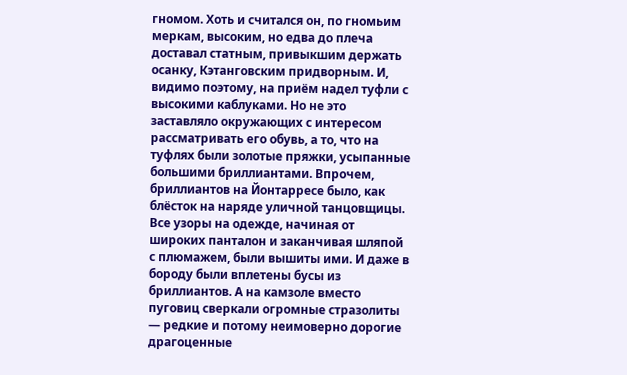гномом. Хоть и считался он, по гномьим меркам, высоким, но едва до плеча доставал статным, привыкшим держать осанку, Кэтанговским придворным. И, видимо поэтому, на приём надел туфли с высокими каблуками. Но не это заставляло окружающих с интересом рассматривать его обувь, а то, что на туфлях были золотые пряжки, усыпанные большими бриллиантами. Впрочем, бриллиантов на Йонтарресе было, как блёсток на наряде уличной танцовщицы. Все узоры на одежде, начиная от широких панталон и заканчивая шляпой с плюмажем, были вышиты ими. И даже в бороду были вплетены бусы из бриллиантов. А на камзоле вместо пуговиц сверкали огромные стразолиты — редкие и потому неимоверно дорогие драгоценные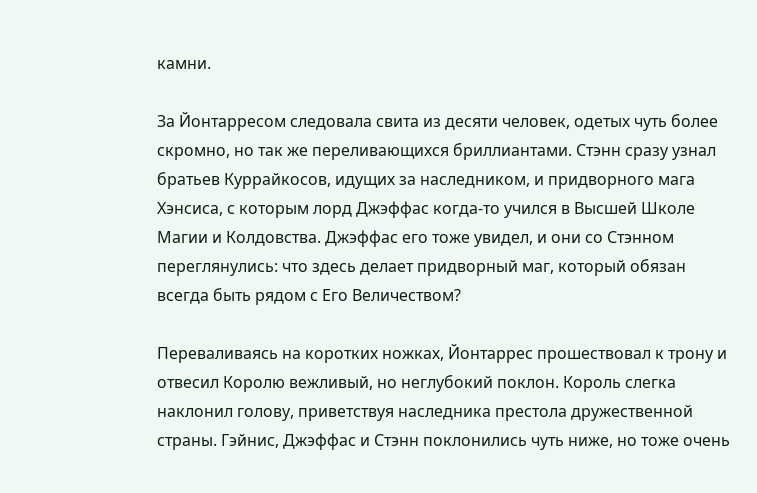камни.

За Йонтарресом следовала свита из десяти человек, одетых чуть более скромно, но так же переливающихся бриллиантами. Стэнн сразу узнал братьев Куррайкосов, идущих за наследником, и придворного мага Хэнсиса, с которым лорд Джэффас когда-то учился в Высшей Школе Магии и Колдовства. Джэффас его тоже увидел, и они со Стэнном переглянулись: что здесь делает придворный маг, который обязан всегда быть рядом с Его Величеством?

Переваливаясь на коротких ножках, Йонтаррес прошествовал к трону и отвесил Королю вежливый, но неглубокий поклон. Король слегка наклонил голову, приветствуя наследника престола дружественной страны. Гэйнис, Джэффас и Стэнн поклонились чуть ниже, но тоже очень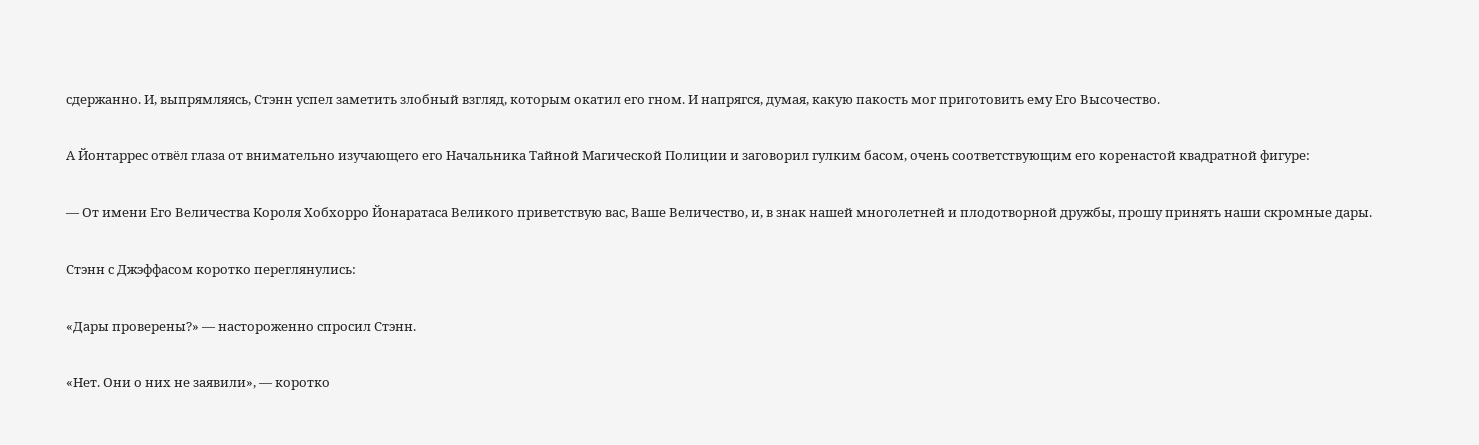сдержанно. И, выпрямляясь, Стэнн успел заметить злобный взгляд, которым окатил его гном. И напрягся, думая, какую пакость мог приготовить ему Его Высочество.

А Йонтаррес отвёл глаза от внимательно изучающего его Начальника Тайной Магической Полиции и заговорил гулким басом, очень соответствующим его коренастой квадратной фигуре:

— От имени Его Величества Короля Хобхорро Йонаратаса Великого приветствую вас, Ваше Величество, и, в знак нашей многолетней и плодотворной дружбы, прошу принять наши скромные дары.

Стэнн с Джэффасом коротко переглянулись:

«Дары проверены?» — настороженно спросил Стэнн.

«Нет. Они о них не заявили», — коротко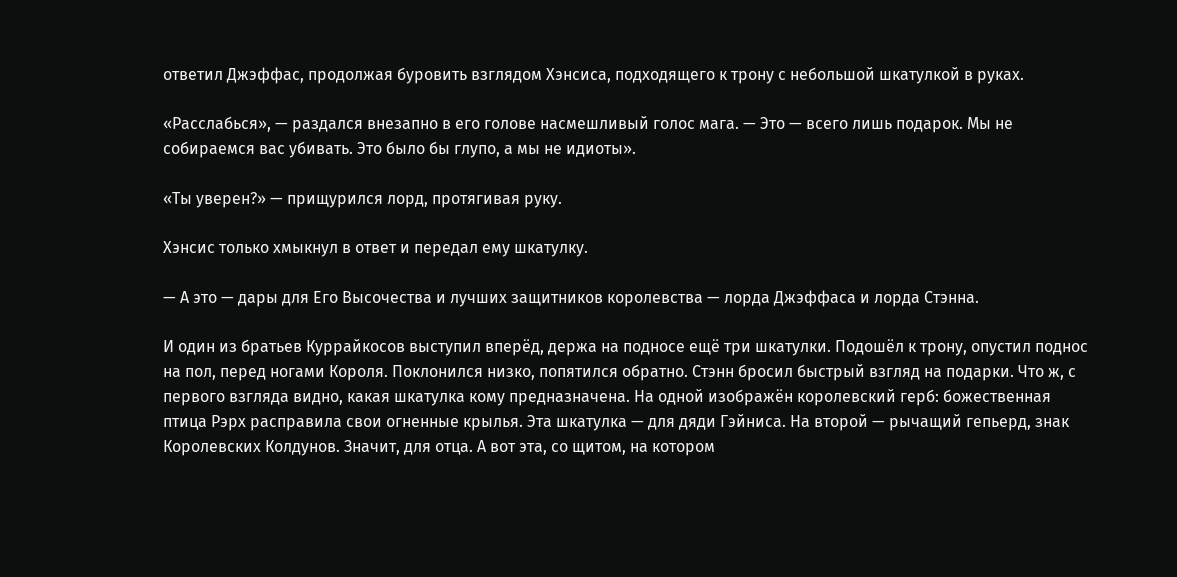ответил Джэффас, продолжая буровить взглядом Хэнсиса, подходящего к трону с небольшой шкатулкой в руках.

«Расслабься», — раздался внезапно в его голове насмешливый голос мага. — Это — всего лишь подарок. Мы не собираемся вас убивать. Это было бы глупо, а мы не идиоты».

«Ты уверен?» — прищурился лорд, протягивая руку.

Хэнсис только хмыкнул в ответ и передал ему шкатулку.

— А это — дары для Его Высочества и лучших защитников королевства — лорда Джэффаса и лорда Стэнна.

И один из братьев Куррайкосов выступил вперёд, держа на подносе ещё три шкатулки. Подошёл к трону, опустил поднос на пол, перед ногами Короля. Поклонился низко, попятился обратно. Стэнн бросил быстрый взгляд на подарки. Что ж, с первого взгляда видно, какая шкатулка кому предназначена. На одной изображён королевский герб: божественная птица Рэрх расправила свои огненные крылья. Эта шкатулка — для дяди Гэйниса. На второй — рычащий гепьерд, знак Королевских Колдунов. Значит, для отца. А вот эта, со щитом, на котором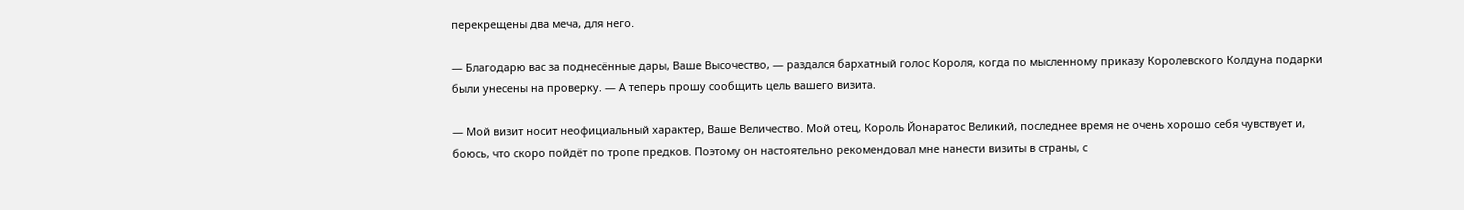перекрещены два меча, для него.

— Благодарю вас за поднесённые дары, Ваше Высочество, — раздался бархатный голос Короля, когда по мысленному приказу Королевского Колдуна подарки были унесены на проверку. — А теперь прошу сообщить цель вашего визита.

— Мой визит носит неофициальный характер, Ваше Величество. Мой отец, Король Йонаратос Великий, последнее время не очень хорошо себя чувствует и, боюсь, что скоро пойдёт по тропе предков. Поэтому он настоятельно рекомендовал мне нанести визиты в страны, с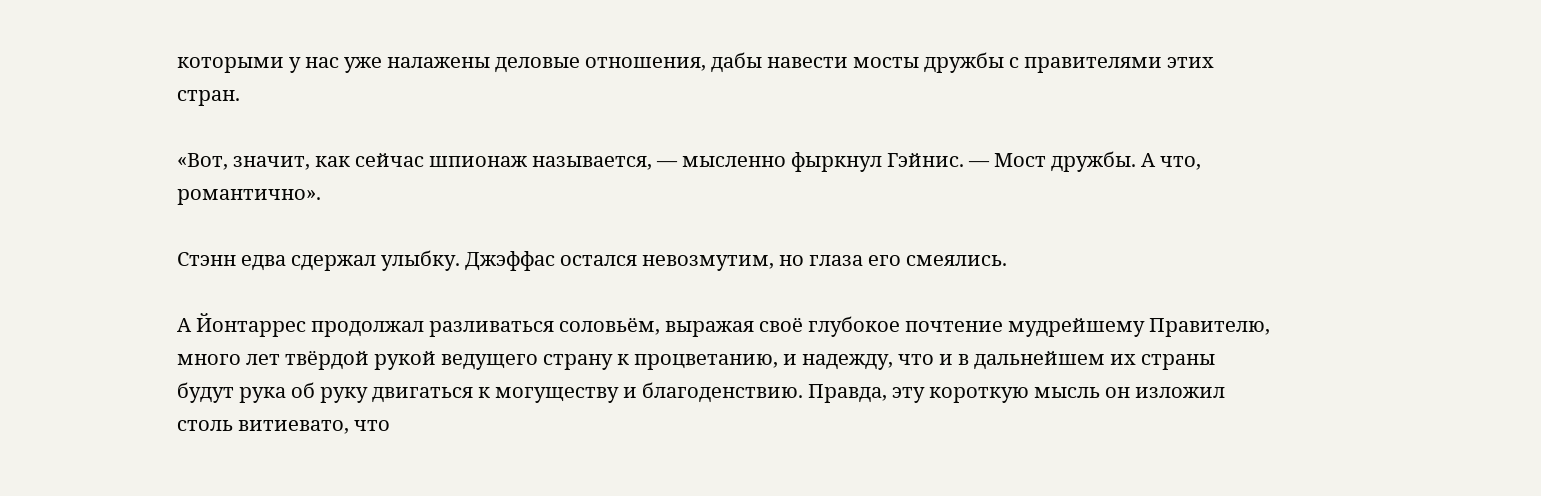которыми у нас уже налажены деловые отношения, дабы навести мосты дружбы с правителями этих стран.

«Вот, значит, как сейчас шпионаж называется, — мысленно фыркнул Гэйнис. — Мост дружбы. А что, романтично».

Стэнн едва сдержал улыбку. Джэффас остался невозмутим, но глаза его смеялись.

А Йонтаррес продолжал разливаться соловьём, выражая своё глубокое почтение мудрейшему Правителю, много лет твёрдой рукой ведущего страну к процветанию, и надежду, что и в дальнейшем их страны будут рука об руку двигаться к могуществу и благоденствию. Правда, эту короткую мысль он изложил столь витиевато, что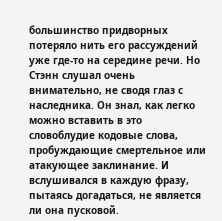большинство придворных потеряло нить его рассуждений уже где-то на середине речи. Но Стэнн слушал очень внимательно, не сводя глаз с наследника. Он знал, как легко можно вставить в это словоблудие кодовые слова, пробуждающие смертельное или атакующее заклинание. И вслушивался в каждую фразу, пытаясь догадаться, не является ли она пусковой.